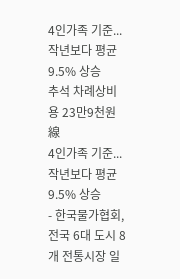4인가족 기준... 작년보다 평균 9.5% 상승
추석 차례상비용 23만9천원 線
4인가족 기준... 작년보다 평균 9.5% 상승
- 한국물가협회, 전국 6대 도시 8개 전통시장 일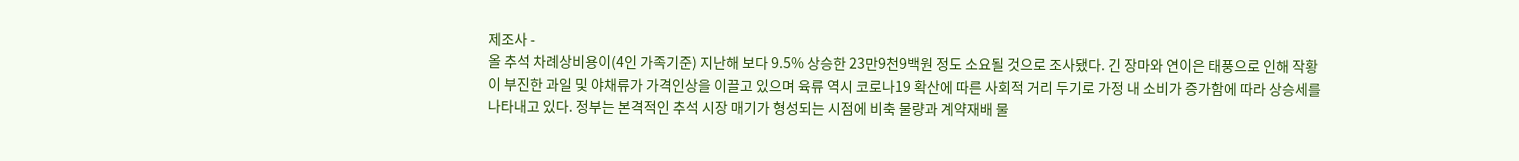제조사 -
올 추석 차례상비용이(4인 가족기준) 지난해 보다 9.5% 상승한 23만9천9백원 정도 소요될 것으로 조사됐다. 긴 장마와 연이은 태풍으로 인해 작황이 부진한 과일 및 야채류가 가격인상을 이끌고 있으며 육류 역시 코로나19 확산에 따른 사회적 거리 두기로 가정 내 소비가 증가함에 따라 상승세를 나타내고 있다. 정부는 본격적인 추석 시장 매기가 형성되는 시점에 비축 물량과 계약재배 물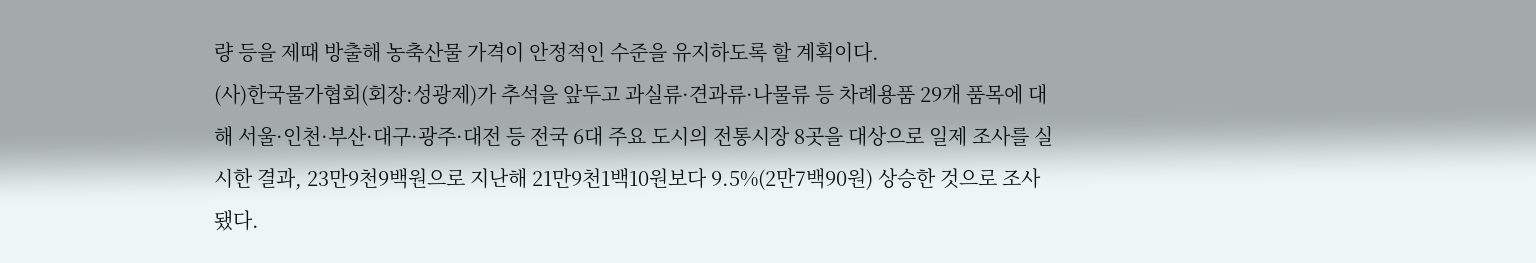량 등을 제때 방출해 농축산물 가격이 안정적인 수준을 유지하도록 할 계획이다.
(사)한국물가협회(회장:성광제)가 추석을 앞두고 과실류·견과류·나물류 등 차례용품 29개 품목에 대해 서울·인천·부산·대구·광주·대전 등 전국 6대 주요 도시의 전통시장 8곳을 대상으로 일제 조사를 실시한 결과, 23만9천9백원으로 지난해 21만9천1백10원보다 9.5%(2만7백90원) 상승한 것으로 조사됐다.